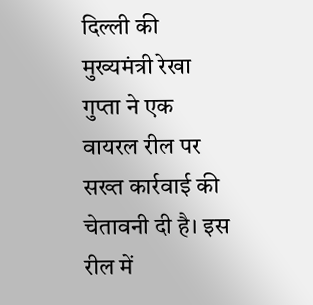दिल्ली की मुख्यमंत्री रेखा गुप्ता ने एक वायरल रील पर सख्त कार्रवाई की चेतावनी दी है। इस रील में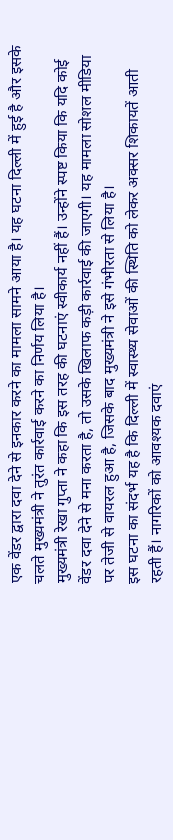एक वेंडर द्वारा दवा देने से इनकार करने का मामला सामने आया है। यह घटना दिल्ली में हुई है और इसके चलते मुख्यमंत्री ने तुरंत कार्रवाई करने का निर्णय लिया है।
मुख्यमंत्री रेखा गुप्ता ने कहा कि इस तरह की घटनाएं स्वीकार्य नहीं हैं। उन्होंने स्पष्ट किया कि यदि कोई वेंडर दवा देने से मना करता है, तो उसके खिलाफ कड़ी कार्रवाई की जाएगी। यह मामला सोशल मीडिया पर तेजी से वायरल हुआ है, जिसके बाद मुख्यमंत्री ने इसे गंभीरता से लिया है।
इस घटना का संदर्भ यह है कि दिल्ली में स्वास्थ्य सेवाओं की स्थिति को लेकर अक्सर शिकायतें आती रहती हैं। नागरिकों को आवश्यक दवाएं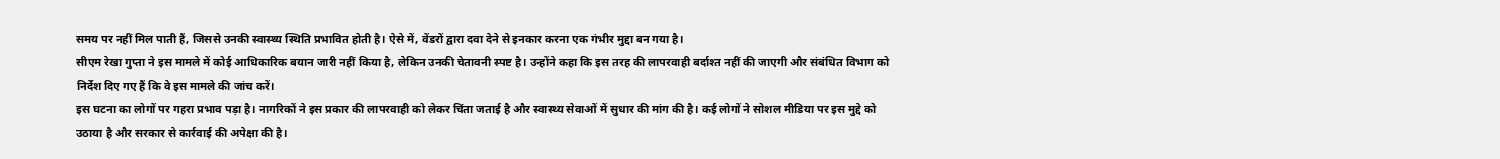समय पर नहीं मिल पाती हैं, जिससे उनकी स्वास्थ्य स्थिति प्रभावित होती है। ऐसे में, वेंडरों द्वारा दवा देने से इनकार करना एक गंभीर मुद्दा बन गया है।
सीएम रेखा गुप्ता ने इस मामले में कोई आधिकारिक बयान जारी नहीं किया है, लेकिन उनकी चेतावनी स्पष्ट है। उन्होंने कहा कि इस तरह की लापरवाही बर्दाश्त नहीं की जाएगी और संबंधित विभाग को निर्देश दिए गए हैं कि वे इस मामले की जांच करें।
इस घटना का लोगों पर गहरा प्रभाव पड़ा है। नागरिकों ने इस प्रकार की लापरवाही को लेकर चिंता जताई है और स्वास्थ्य सेवाओं में सुधार की मांग की है। कई लोगों ने सोशल मीडिया पर इस मुद्दे को उठाया है और सरकार से कार्रवाई की अपेक्षा की है।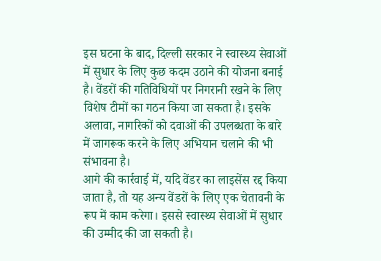इस घटना के बाद, दिल्ली सरकार ने स्वास्थ्य सेवाओं में सुधार के लिए कुछ कदम उठाने की योजना बनाई है। वेंडरों की गतिविधियों पर निगरानी रखने के लिए विशेष टीमों का गठन किया जा सकता है। इसके अलावा, नागरिकों को दवाओं की उपलब्धता के बारे में जागरूक करने के लिए अभियान चलाने की भी संभावना है।
आगे की कार्रवाई में, यदि वेंडर का लाइसेंस रद्द किया जाता है, तो यह अन्य वेंडरों के लिए एक चेतावनी के रूप में काम करेगा। इससे स्वास्थ्य सेवाओं में सुधार की उम्मीद की जा सकती है।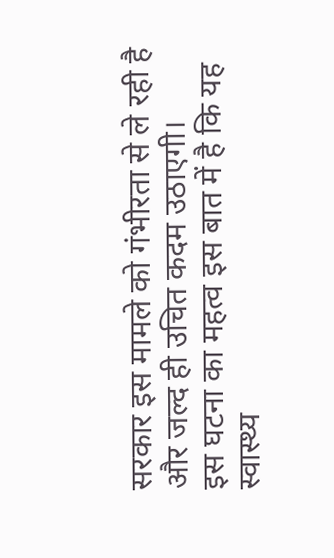सरकार इस मामले को गंभीरता से ले रही है और जल्द ही उचित कदम उठाएगी।
इस घटना का महत्व इस बात में है कि यह स्वास्थ्य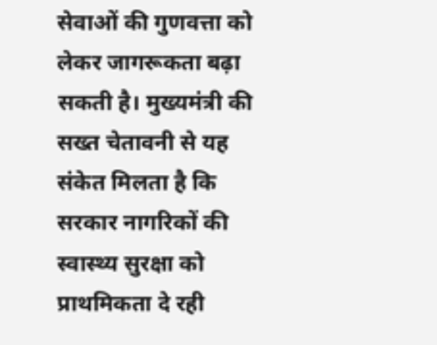सेवाओं की गुणवत्ता को लेकर जागरूकता बढ़ा सकती है। मुख्यमंत्री की सख्त चेतावनी से यह संकेत मिलता है कि सरकार नागरिकों की स्वास्थ्य सुरक्षा को प्राथमिकता दे रही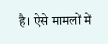है। ऐसे मामलों में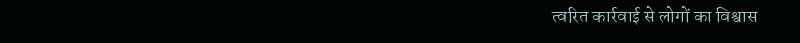त्वरित कार्रवाई से लोगों का विश्वास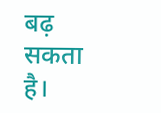बढ़ सकता है।